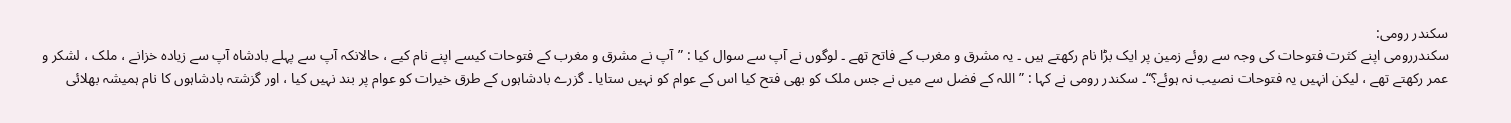سکندر رومی:
سکندررومی اپنے کثرت فتوحات کی وجہ سے روئے زمین پر ایک بڑا نام رکھتے ہیں ۔ یہ مشرق و مغرب کے فاتح تھے ۔ لوگوں نے آپ سے سوال کیا : ”آپ نے مشرق و مغرب کے فتوحات کیسے اپنے نام کیے ، حالانکہ آپ سے پہلے بادشاہ آپ سے زیادہ خزانے ، ملک ، لشکر و عمر رکھتے تھے ، لیکن انہیں یہ فتوحات نصیب نہ ہوئے؟“۔ سکندر رومی نے کہا : ” اللہ کے فضل سے میں نے جس ملک کو بھی فتح کیا اس کے عوام کو نہیں ستایا ۔ گزرے بادشاہوں کے طرق خیرات کو عوام پر بند نہیں کیا ، اور گزشتہ بادشاہوں کا نام ہمیشہ بھلائی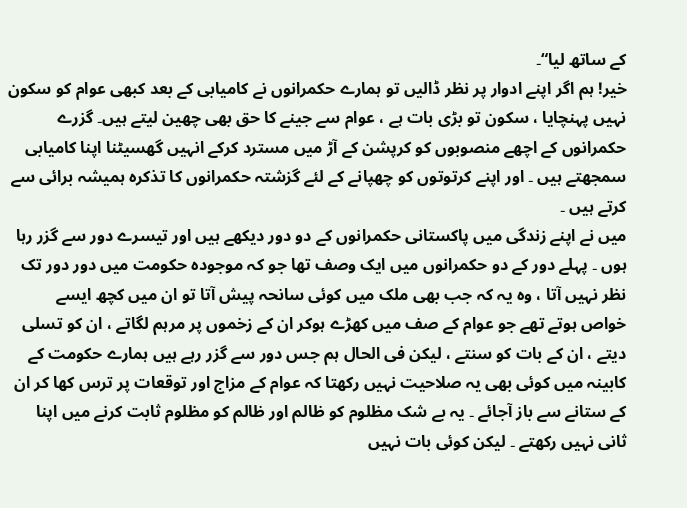کے ساتھ لیا“۔
خیر! ہم اگر اپنے ادوار پر نظر ڈالیں تو ہمارے حکمرانوں نے کامیابی کے بعد کبھی عوام کو سکون نہیں پہنچایا ، سکون تو بڑی بات ہے ، عوام سے جینے کا حق بھی چھین لیتے ہیں۔ گزرے حکمرانوں کے اچھے منصوبوں کو کرپشن کے آڑ میں مسترد کرکے انہیں گھسیٹنا اپنا کامیابی سمجھتے ہیں ۔ اور اپنے کرتوتوں کو چھپانے کے لئے گزشتہ حکمرانوں کا تذکرہ ہمیشہ برائی سے کرتے ہیں ۔
میں نے اپنے زندگی میں پاکستانی حکمرانوں کے دو دور دیکھے ہیں اور تیسرے دور سے گزر رہا ہوں ۔ پہلے دور کے دو حکمرانوں میں ایک وصف تھا جو کہ موجودہ حکومت میں دور دور تک نظر نہیں آتا ، وہ یہ کہ جب بھی ملک میں کوئی سانحہ پیش آتا تو ان میں کچھ ایسے خواص ہوتے تھے جو عوام کے صف میں کھڑے ہوکر ان کے زخموں پر مرہم لگاتے ، ان کو تسلی دیتے ، ان کے بات کو سنتے ، لیکن فی الحال ہم جس دور سے گزر رہے ہیں ہمارے حکومت کے کابینہ میں کوئی بھی یہ صلاحیت نہیں رکھتا کہ عوام کے مزاج اور توقعات پر ترس کھا کر ان کے ستانے سے باز آجائے ۔ یہ بے شک مظلوم کو ظالم اور ظالم کو مظلوم ثابت کرنے میں اپنا ثانی نہیں رکھتے ۔ لیکن کوئی بات نہیں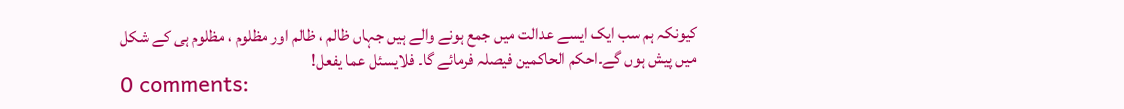کیونکہ ہم سب ایک ایسے عدالت میں جمع ہونے والے ہیں جہاں ظالم ، ظالم اور مظلوم ، مظلوم ہی کے شکل میں پیش ہوں گے۔احکم الحاکمین فیصلہ فرمائے گا۔ فلایسئل عما یفعل!
0 comments: